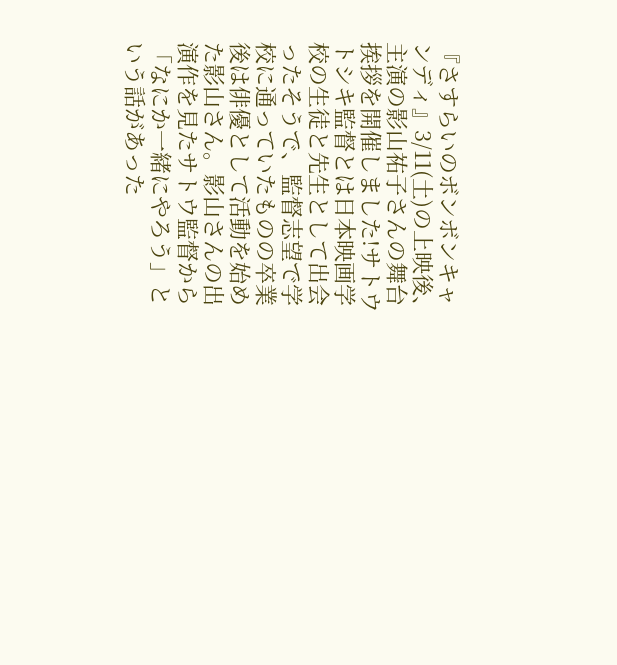『さすらいのボンボンキャンディ』3/11(土)の上映後、主演の影山祐子さんの舞台挨拶を開催しました!サトウトシキ監督とは日本映画学校の生徒と先生として出会ったそうで、監督志望で学校に通っていたものの卒業後は俳優として活動を始めた影山さん。影山さんの出演作を見たサトウ監督から「なにか一緒にやろう」という話があった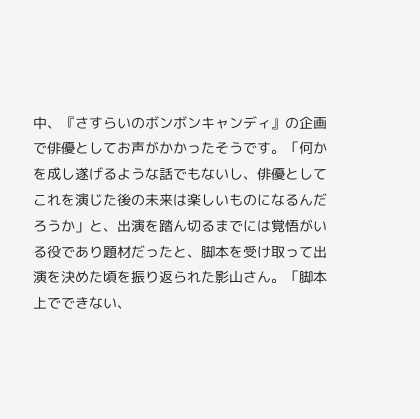中、『さすらいのボンボンキャンディ』の企画で俳優としてお声がかかったそうです。「何かを成し遂げるような話でもないし、俳優としてこれを演じた後の未来は楽しいものになるんだろうか」と、出演を踏ん切るまでには覚悟がいる役であり題材だったと、脚本を受け取って出演を決めた頃を振り返られた影山さん。「脚本上でできない、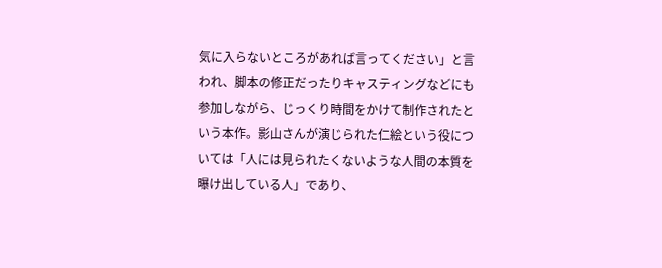気に入らないところがあれば言ってください」と言われ、脚本の修正だったりキャスティングなどにも参加しながら、じっくり時間をかけて制作されたという本作。影山さんが演じられた仁絵という役については「人には見られたくないような人間の本質を曝け出している人」であり、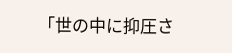「世の中に抑圧さ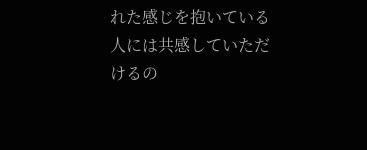れた感じを抱いている人には共感していただけるの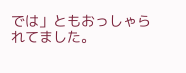では」ともおっしゃられてました。